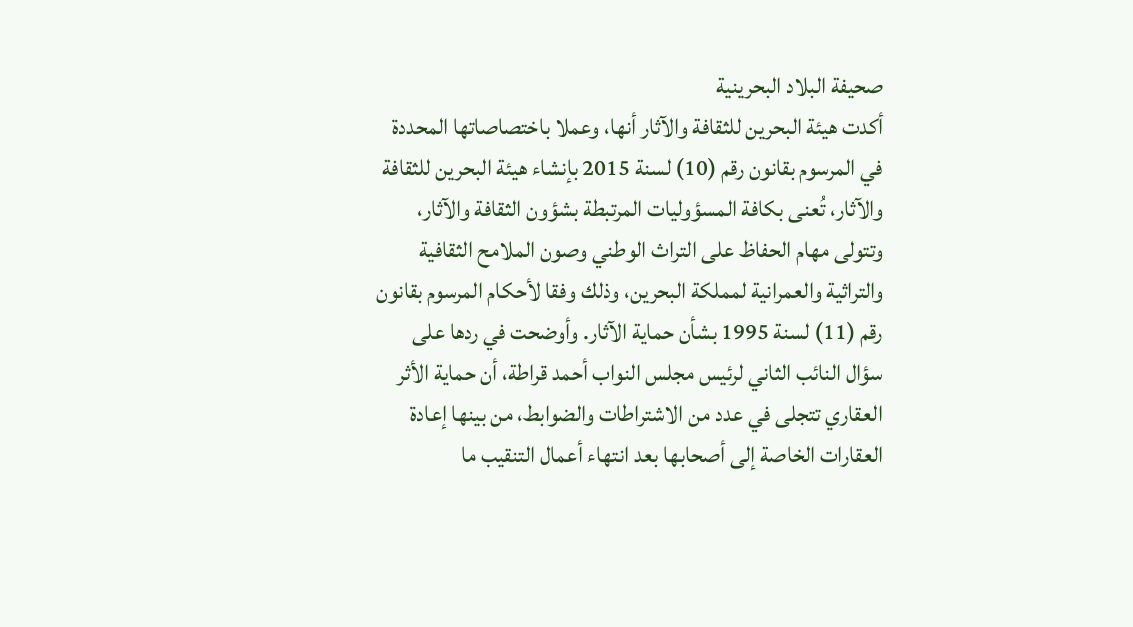صحيفة البلاد البحرينية
أكدت هيئة البحرين للثقافة والآثار أنها، وعملا باختصاصاتها المحددة في المرسوم بقانون رقم (10) لسنة 2015 بإنشاء هيئة البحرين للثقافة والآثار، تُعنى بكافة المسؤوليات المرتبطة بشؤون الثقافة والآثار، وتتولى مهام الحفاظ على التراث الوطني وصون الملامح الثقافية والتراثية والعمرانية لمملكة البحرين، وذلك وفقا لأحكام المرسوم بقانون رقم (11) لسنة 1995 بشأن حماية الآثار. وأوضحت في ردها على سؤال النائب الثاني لرئيس مجلس النواب أحمد قراطة، أن حماية الأثر العقاري تتجلى في عدد من الاشتراطات والضوابط، من بينها إعادة العقارات الخاصة إلى أصحابها بعد انتهاء أعمال التنقيب ما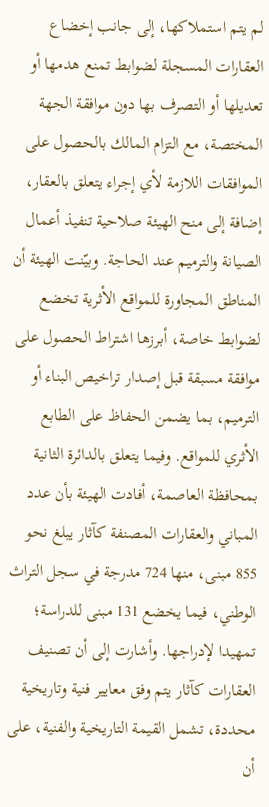لم يتم استملاكها، إلى جانب إخضاع العقارات المسجلة لضوابط تمنع هدمها أو تعديلها أو التصرف بها دون موافقة الجهة المختصة، مع التزام المالك بالحصول على الموافقات اللازمة لأي إجراء يتعلق بالعقار، إضافة إلى منح الهيئة صلاحية تنفيذ أعمال الصيانة والترميم عند الحاجة. وبيّنت الهيئة أن المناطق المجاورة للمواقع الأثرية تخضع لضوابط خاصة، أبرزها اشتراط الحصول على موافقة مسبقة قبل إصدار تراخيص البناء أو الترميم، بما يضمن الحفاظ على الطابع الأثري للمواقع. وفيما يتعلق بالدائرة الثانية بمحافظة العاصمة، أفادت الهيئة بأن عدد المباني والعقارات المصنفة كآثار يبلغ نحو 855 مبنى، منها 724 مدرجة في سجل التراث الوطني، فيما يخضع 131 مبنى للدراسة؛ تمهيدا لإدراجها. وأشارت إلى أن تصنيف العقارات كآثار يتم وفق معايير فنية وتاريخية محددة، تشمل القيمة التاريخية والفنية، على أن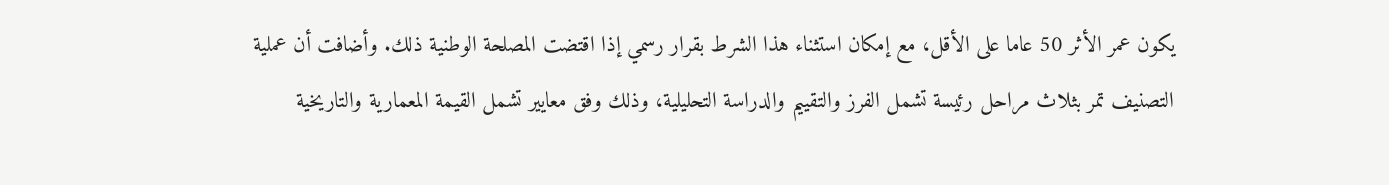يكون عمر الأثر 50 عاما على الأقل، مع إمكان استثناء هذا الشرط بقرار رسمي إذا اقتضت المصلحة الوطنية ذلك. وأضافت أن عملية التصنيف تمر بثلاث مراحل رئيسة تشمل الفرز والتقييم والدراسة التحليلية، وذلك وفق معايير تشمل القيمة المعمارية والتاريخية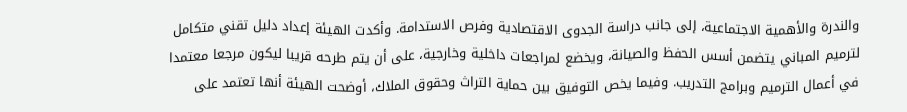والندرة والأهمية الاجتماعية، إلى جانب دراسة الجدوى الاقتصادية وفرص الاستدامة. وأكدت الهيئة إعداد دليل تقني متكامل لترميم المباني يتضمن أسس الحفظ والصيانة، ويخضع لمراجعات داخلية وخارجية، على أن يتم طرحه قريبا ليكون مرجعا معتمدا في أعمال الترميم وبرامج التدريب. وفيما يخص التوفيق بين حماية التراث وحقوق الملاك، أوضحت الهيئة أنها تعتمد على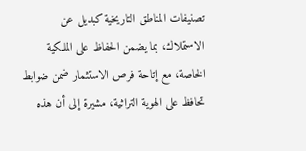تصنيفات المناطق التاريخية كبديل عن الاستملاك، بما يضمن الحفاظ على الملكية الخاصة، مع إتاحة فرص الاستثمار ضمن ضوابط تحافظ على الهوية التراثية، مشيرة إلى أن هذه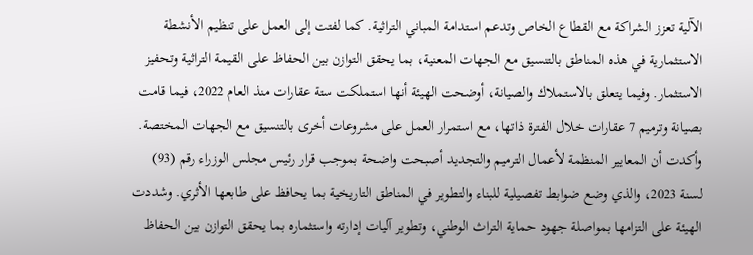الآلية تعزز الشراكة مع القطاع الخاص وتدعم استدامة المباني التراثية. كما لفتت إلى العمل على تنظيم الأنشطة الاستثمارية في هذه المناطق بالتنسيق مع الجهات المعنية، بما يحقق التوازن بين الحفاظ على القيمة التراثية وتحفيز الاستثمار. وفيما يتعلق بالاستملاك والصيانة، أوضحت الهيئة أنها استملكت ستة عقارات منذ العام 2022، فيما قامت بصيانة وترميم 7 عقارات خلال الفترة ذاتها، مع استمرار العمل على مشروعات أخرى بالتنسيق مع الجهات المختصة. وأكدت أن المعايير المنظمة لأعمال الترميم والتجديد أصبحت واضحة بموجب قرار رئيس مجلس الوزراء رقم (93) لسنة 2023، والذي وضع ضوابط تفصيلية للبناء والتطوير في المناطق التاريخية بما يحافظ على طابعها الأثري. وشددت الهيئة على التزامها بمواصلة جهود حماية التراث الوطني، وتطوير آليات إدارته واستثماره بما يحقق التوازن بين الحفاظ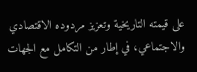على قيمته التاريخية وتعزيز مردوده الاقتصادي والاجتماعي، في إطار من التكامل مع الجهات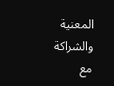المعنية والشراكة مع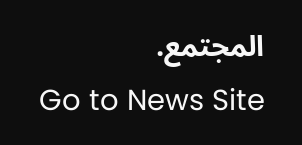المجتمع.
Go to News Site